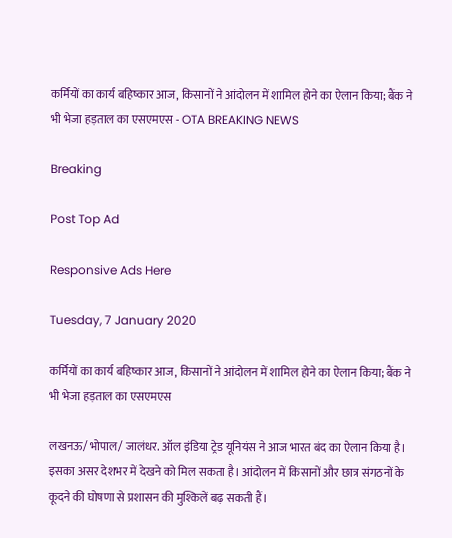कर्मियों का कार्य बहिष्कार आज, किसानों ने आंदोलन में शामिल होने का ऐलान किया; बैंक ने भी भेजा हड़ताल का एसएमएस - OTA BREAKING NEWS

Breaking

Post Top Ad

Responsive Ads Here

Tuesday, 7 January 2020

कर्मियों का कार्य बहिष्कार आज, किसानों ने आंदोलन में शामिल होने का ऐलान किया; बैंक ने भी भेजा हड़ताल का एसएमएस

लखनऊ/ भोपाल/ जालंधर. ऑल इंडिया ट्रेड यूनियंस ने आज भारत बंद का ऐलान किया है। इसका असर देशभर में देखने को मिल सकता है। आंदोलन में किसानों और छात्र संगठनों के कूदने की घोषणा से प्रशासन की मुश्किलें बढ़ सकती हैं।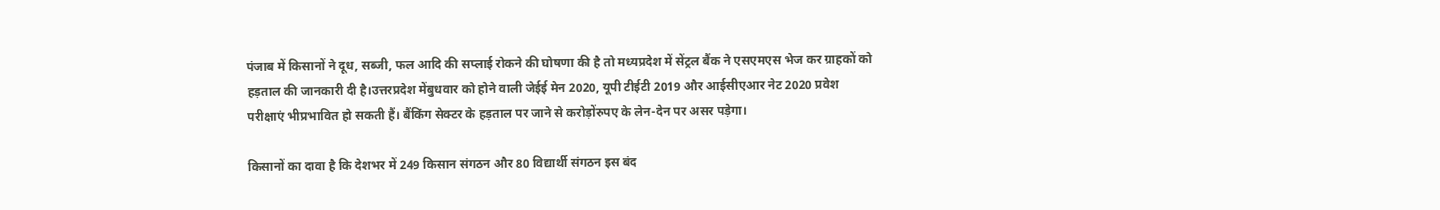पंजाब में किसानों ने दूध, सब्जी, फल आदि की सप्लाई रोकने की घोषणा की है तो मध्यप्रदेश में सेंट्रल बैंक ने एसएमएस भेज कर ग्राहकों को हड़ताल की जानकारी दी है।उत्तरप्रदेश मेंबुधवार को होने वाली जेईई मेन 2020, यूपी टीईटी 2019 और आईसीएआर नेट 2020 प्रवेश परीक्षाएं भीप्रभावित हो सकती हैं। बैंकिंग सेक्टर के हड़ताल पर जाने से करोड़ोंरुपए के लेन-देन पर असर पड़ेगा।

किसानों का दावा है कि देशभर में 249 किसान संगठन और 80 विद्यार्थी संगठन इस बंद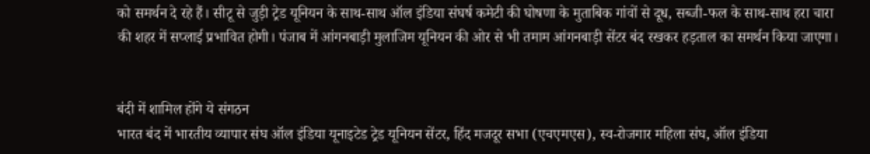को समर्थन दे रहे हैं। सीटू से जुड़ी ट्रेड यूनियन के साथ-साथ ऑल इंडिया संघर्ष कमेटी की घोषणा के मुताबिक गांवों से दूध, सब्जी-फल के साथ-साथ हरा चारा की शहर में सप्लाई प्रभावित होगी। पंजाब में आंगनबाड़ी मुलाजिम यूनियन की ओर से भी तमाम आंगनबाड़ी सेंटर बंद रखकर हड़ताल का समर्थन किया जाएगा।


बंदी में शामिल होंगे ये संगठन
भारत बंद में भारतीय व्यापार संघ ऑल इंडिया यूनाइटेड ट्रेड यूनियन सेंटर, हिंद मजदूर सभा (एचएमएस), स्व-रोजगार महिला संघ, ऑल इंडिया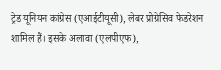ट्रेड यूनियन कांग्रेस (एआईटीयूसी), लेबर प्रोग्रेसिव फेडरेशन शामिल हैं। इसके अलावा (एलपीएफ),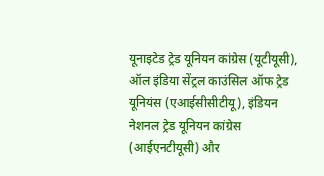यूनाइटेड ट्रेड यूनियन कांग्रेस (यूटीयूसी), ऑल इंडिया सेंट्रल काउंसिल ऑफ ट्रेड यूनियंस (एआईसीसीटीयू), इंडियन नेशनल ट्रेड यूनियन कांग्रेस (आईएनटीयूसी) और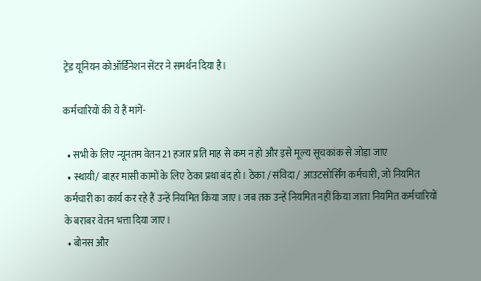ट्रेड यूनियन कोऑर्डिनेशन सेंटर ने समर्थन दिया है।

कर्मचारियों की ये हैं मांगें-

  • सभी के लिए न्यूनतम वेतन 21 हजार प्रति माह से कम न हो और इसे मूल्य सूचकांक से जोड़ा जाए
  • स्थायी/ बाहर मासी कामों के लिए ठेका प्रथा बंद हो। ठेका / संविदा / आउटसोर्सिंग कर्मचारी, जो नियमित कर्मचारी का कार्य कर रहे हैं उन्हें नियमित किया जाए। जब तक उन्हें नियमित नहीं किया जाता नियमित कर्मचारियों के बराबर वेतन भत्ता दिया जाए।
  • बोनस और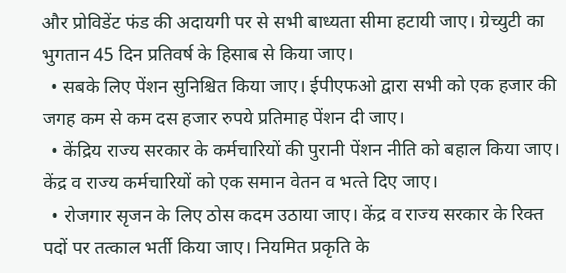और प्रोविडेंट फंड की अदायगी पर से सभी बाध्‍यता सीमा हटायी जाए। ग्रेच्‍युटी का भुगतान 45 दिन प्रतिवर्ष के हिसाब से किया जाए।
  • सबके लिए पेंशन सुनिश्चित किया जाए। ईपीएफओ द्वारा सभी को एक हजार की जगह कम से कम दस हजार रुपये प्रतिमाह पेंशन दी जाए।
  • केंद्रिय राज्‍य सरकार के कर्मचारियों की पुरानी पेंशन नीति को बहाल किया जाए। केंद्र व राज्‍य कर्मचारियों को एक समान वेतन व भत्‍ते दिए जाए।
  • रोजगार सृजन के लिए ठोस कदम उठाया जाए। केंद्र व राज्‍य सरकार के रिक्त पदों पर तत्काल भर्ती किया जाए। नियमित प्रकृति के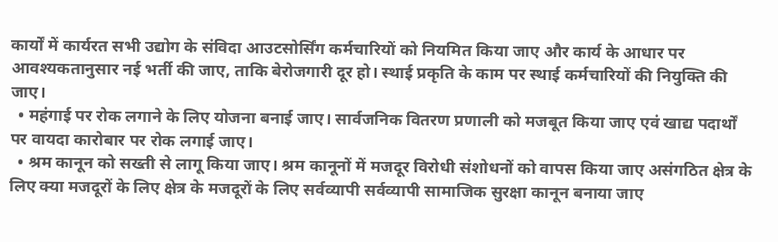कार्यों में कार्यरत सभी उद्योग के संविदा आउटसोर्सिंग कर्मचारियों को नियमित किया जाए और कार्य के आधार पर आवश्यकतानुसार नई भर्ती की जाए, ताकि बेरोजगारी दूर हो। स्थाई प्रकृति के काम पर स्थाई कर्मचारियों की नियुक्ति की जाए।
  • महंगाई पर रोक लगाने के लिए योजना बनाई जाए। सार्वजनिक वितरण प्रणाली को मजबूत किया जाए एवं खाद्य पदार्थों पर वायदा कारोबार पर रोक लगाई जाए।
  • श्रम कानून को सख्ती से लागू किया जाए। श्रम कानूनों में मजदूर विरोधी संशोधनों को वापस किया जाए असंगठित क्षेत्र के लिए क्या मजदूरों के लिए क्षेत्र के मजदूरों के लिए सर्वव्यापी सर्वव्यापी सामाजिक सुरक्षा कानून बनाया जाए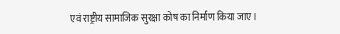एवं राष्ट्रीय सामाजिक सुरक्षा कोष का निर्माण किया जाए।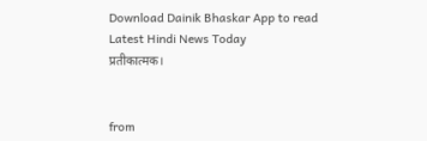Download Dainik Bhaskar App to read Latest Hindi News Today
प्रतीकात्मक।


from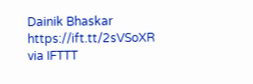Dainik Bhaskar https://ift.tt/2sVSoXR
via IFTTT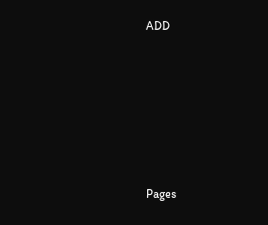ADD











Pages